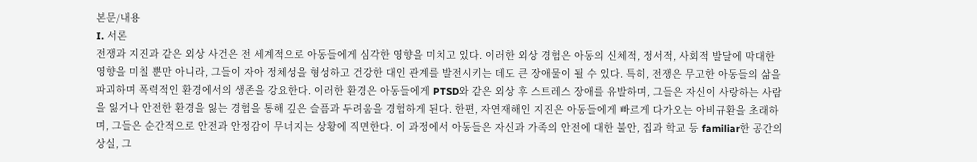본문/내용
I. 서론
전쟁과 지진과 같은 외상 사건은 전 세계적으로 아동들에게 심각한 영향을 미치고 있다. 이러한 외상 경험은 아동의 신체적, 정서적, 사회적 발달에 막대한 영향을 미칠 뿐만 아니라, 그들이 자아 정체성을 형성하고 건강한 대인 관계를 발전시키는 데도 큰 장애물이 될 수 있다. 특히, 전쟁은 무고한 아동들의 삶을 파괴하며 폭력적인 환경에서의 생존을 강요한다. 이러한 환경은 아동들에게 PTSD와 같은 외상 후 스트레스 장애를 유발하며, 그들은 자신이 사랑하는 사람을 잃거나 안전한 환경을 잃는 경험을 통해 깊은 슬픔과 두려움을 경험하게 된다. 한편, 자연재해인 지진은 아동들에게 빠르게 다가오는 아비규환을 초래하며, 그들은 순간적으로 안전과 안정감이 무너지는 상황에 직면한다. 이 과정에서 아동들은 자신과 가족의 안전에 대한 불안, 집과 학교 등 familiar한 공간의 상실, 그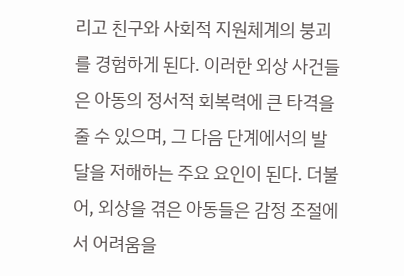리고 친구와 사회적 지원체계의 붕괴를 경험하게 된다. 이러한 외상 사건들은 아동의 정서적 회복력에 큰 타격을 줄 수 있으며, 그 다음 단계에서의 발달을 저해하는 주요 요인이 된다. 더불어, 외상을 겪은 아동들은 감정 조절에서 어려움을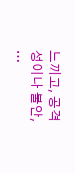느끼고, 공격성이나 불안, …